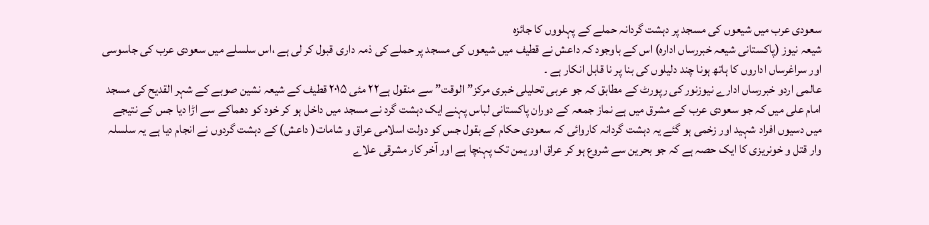سعودی عرب میں شیعوں کی مسجد پر دہشت گردانہ حملے کے پہلووں کا جائزہ
شیعہ نیوز (پاکستانی شیعہ خبررساں ادارہ) اس کے باوجود کہ داعش نے قطیف میں شیعوں کی مسجد پر حملے کی ذمہ داری قبول کر لی ہے ،اس سلسلے میں سعودی عرب کی جاسوسی اور سراغرساں اداروں کا ہاتھ ہونا چند دلیلوں کی بنا پر نا قابل انکار ہے ۔
عالمی اردو خبررساں ادارے نیوزنور کی رپورٹ کے مطابق کہ جو عربی تحلیلی خبری مرکز” الوقت” سے منقول ہے۲۲ مئی ۲۰۱۵ قطیف کے شیعہ نشین صوبے کے شہر القدیح کی مسجد امام علی میں کہ جو سعودی عرب کے مشرق میں ہے نماز جمعہ کے دوران پاکستانی لباس پہنے ایک دہشت گرد نے مسجد میں داخل ہو کر خود کو دھماکے سے اڑا دیا جس کے نتیجے میں دسیوں افراد شہید اور زخمی ہو گئے یہ دہشت گردانہ کاروائی کہ سعودی حکام کے بقول جس کو دولت اسلامی عراق و شامات( داعش) کے دہشت گردوں نے انجام دیا ہے یہ سلسلہ وار قتل و خونریزی کا ایک حصہ ہے کہ جو بحرین سے شروع ہو کر عراق اور یمن تک پہنچا ہے اور آخر کار مشرقی علاے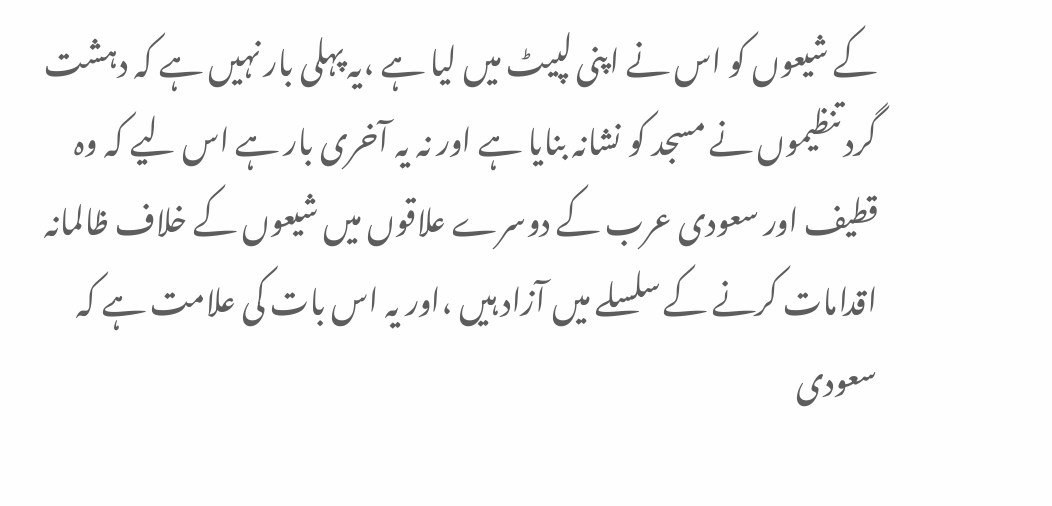کے شیعوں کو اس نے اپنی لپیٹ میں لیا ہے ،یہ پہلی بار نہیں ہے کہ دہشت گرد تنظیموں نے مسجد کو نشانہ بنایا ہے اور نہ یہ آخری بار ہے اس لیے کہ وہ قطیف اور سعودی عرب کے دوسرے علاقوں میں شیعوں کے خلاف ظالمانہ اقدامات کرنے کے سلسلے میں آزاد ہیں ،اور یہ اس بات کی علامت ہے کہ سعودی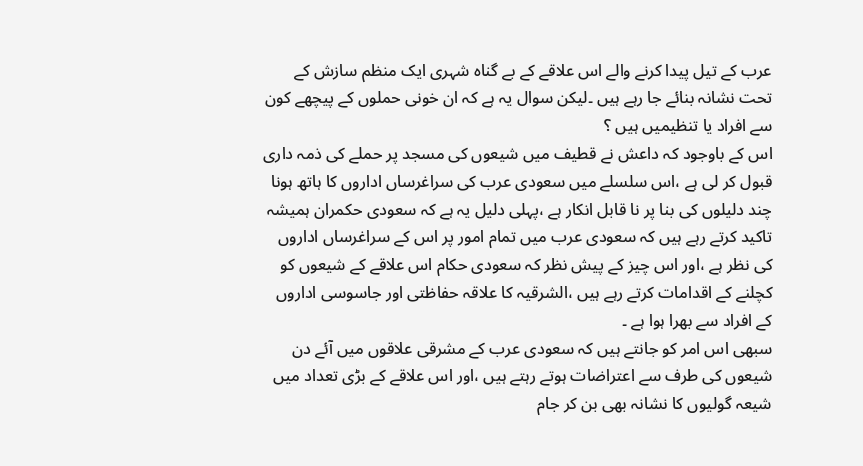عرب کے تیل پیدا کرنے والے اس علاقے کے بے گناہ شہری ایک منظم سازش کے تحت نشانہ بنائے جا رہے ہیں ۔لیکن سوال یہ ہے کہ ان خونی حملوں کے پیچھے کون سے افراد یا تنظیمیں ہیں ؟
اس کے باوجود کہ داعش نے قطیف میں شیعوں کی مسجد پر حملے کی ذمہ داری قبول کر لی ہے ،اس سلسلے میں سعودی عرب کی سراغرساں اداروں کا ہاتھ ہونا چند دلیلوں کی بنا پر نا قابل انکار ہے ،پہلی دلیل یہ ہے کہ سعودی حکمران ہمیشہ تاکید کرتے رہے ہیں کہ سعودی عرب میں تمام امور پر اس کے سراغرساں اداروں کی نظر ہے ،اور اس چیز کے پیش نظر کہ سعودی حکام اس علاقے کے شیعوں کو کچلنے کے اقدامات کرتے رہے ہیں ،الشرقیہ کا علاقہ حفاظتی اور جاسوسی اداروں کے افراد سے بھرا ہوا ہے ۔
سبھی اس امر کو جانتے ہیں کہ سعودی عرب کے مشرقی علاقوں میں آئے دن شیعوں کی طرف سے اعتراضات ہوتے رہتے ہیں ،اور اس علاقے کے بڑی تعداد میں شیعہ گولیوں کا نشانہ بھی بن کر جام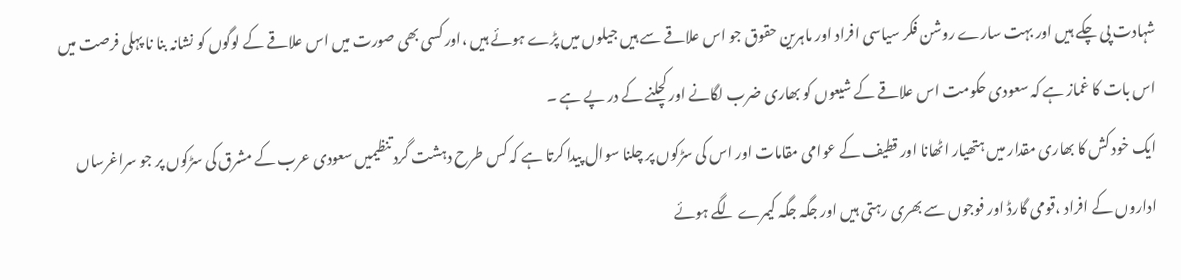شہادت پی چکے ہیں اور بہت سارے روشن فکر سیاسی افراد اور ماہرین حقوق جو اس علاقے سے ہیں جیلوں میں پڑے ہوئے ہیں ،اور کسی بھی صورت میں اس علاقے کے لوگوں کو نشانہ بنا نا پہلی فرصت میں اس بات کا غماز ہے کہ سعودی حکومت اس علاقے کے شیعوں کو بھاری ضرب لگانے اور کچلنے کے در پے ہے ۔
ایک خود کش کا بھاری مقدار میں ہتھیار اٹھانا اور قطیف کے عوامی مقامات اور اس کی سڑکوں پر چلنا سوال پیدا کرتا ہے کہ کس طرح دہشت گرد تنظیمیں سعودی عرب کے مشرق کی سڑکوں پر جو سراغرساں اداروں کے افراد ،قومی گارڈ اور فوجوں سے بھری رہتی ہیں اور جگہ جگہ کیمرے لگے ہوئے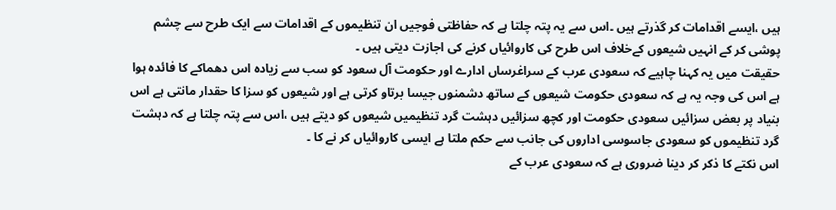ہیں ،ایسے اقدامات کر گذرتے ہیں ۔اس سے یہ پتہ چلتا ہے کہ حفاظتی فوجیں ان تنظیموں کے اقدامات سے ایک طرح سے چشم پوشی کر کے انہیں شیعوں کےخلاف اس طرح کی کاروائیاں کرنے کی اجازت دیتی ہیں ۔
حقیقت میں یہ کہنا چاہیے کہ سعودی عرب کے سراغرساں ادارے اور حکومت آل سعود کو سب سے زیادہ اس دھماکے کا فائدہ ہوا ہے اس کی وجہ یہ ہے کہ سعودی حکومت شیعوں کے ساتھ دشمنوں جیسا برتاو کرتی ہے اور شیعوں کو سزا کا حقدار مانتی ہے اس بنیاد پر بعض سزائیں سعودی حکومت اور کچھ سزائیں دہشت گرد تنظیمیں شیعوں کو دیتے ہیں ،اس سے پتہ چلتا ہے کہ دہشت گرد تنظیموں کو سعودی جاسوسی اداروں کی جانب سے حکم ملتا ہے ایسی کاروائیاں کر نے کا ۔
اس نکتے کا ذکر کر دینا ضروری ہے کہ سعودی عرب کے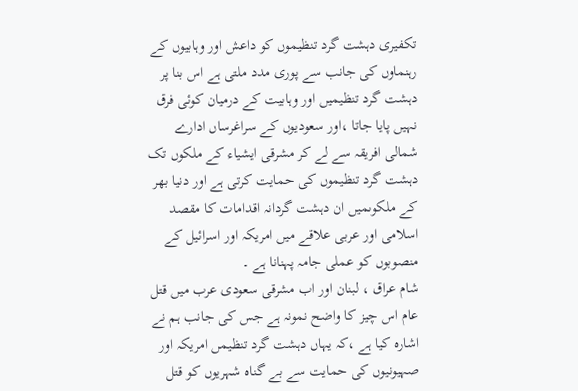تکفیری دہشت گرد تنظیموں کو داعش اور وہابیوں کے رہنماوں کی جانب سے پوری مدد ملتی ہے اس بنا پر دہشت گرد تنظیمیں اور وہابیت کے درمیان کوئی فرق نہیں پایا جاتا ،اور سعودیوں کے سراغرساں ادارے شمالی افریقہ سے لے کر مشرقی ایشیاء کے ملکوں تک دہشت گرد تنظیموں کی حمایت کرتی ہے اور دنیا بھر کے ملکوںمیں ان دہشت گردانہ اقدامات کا مقصد اسلامی اور عربی علاقے میں امریکہ اور اسرائیل کے منصوبوں کو عملی جامہ پہنانا ہے ۔
شام عراق ، لبنان اور اب مشرقی سعودی عرب میں قتل عام اس چیز کا واضح نمونہ ہے جس کی جانب ہم نے اشارہ کیا ہے ،کہ یہاں دہشت گرد تنظیمں امریکہ اور صہیونیوں کی حمایت سے بے گناہ شہریوں کو قتل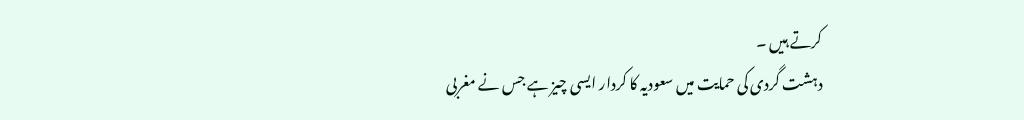کرتے ہیں ۔
دہشت گردی کی حمایت میں سعودیہ کا کردار ایسی چیز ہے جس نے مغربی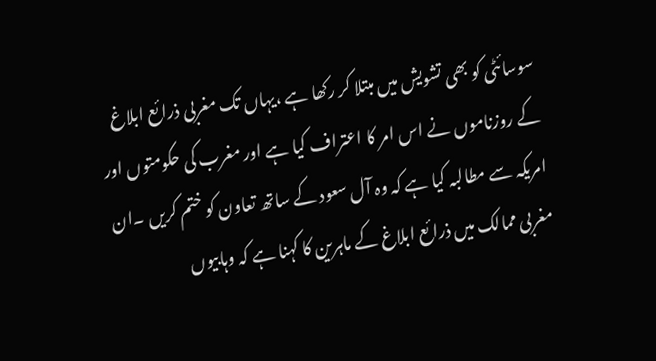سوسائٹی کو بھی تشویش میں مبتلا کر رکھا ہے ،یہاں تک مغربی ذرائع ابلاغ کے روزناموں نے اس امر کا اعتراف کیا ہے اور مغرب کی حکومتوں اور امریکہ سے مطالبہ کیا ہے کہ وہ آل سعود کے ساتھ تعاون کو ختم کریں ۔ان مغربی ممالک میں ذرائع ابلاغ کے ماہرین کا کہنا ہے کہ وہابیوں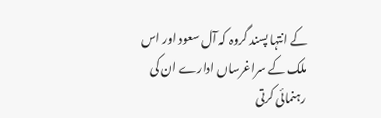کے انتہا پسند گروہ کہ آل سعود اور اس ملک کے سراغرساں ادارے ان کی رہنمائی کرتی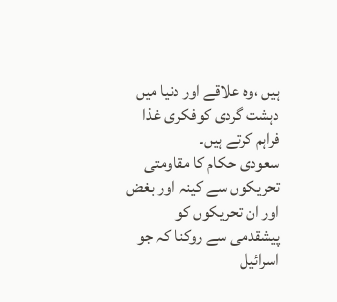ہیں ،وہ علاقے اور دنیا میں دہشت گردی کوفکری غذا فراہم کرتے ہیں۔
سعودی حکام کا مقاومتی تحریکوں سے کینہ اور بغض اور ان تحریکوں کو پیشقدمی سے روکنا کہ جو اسرائیل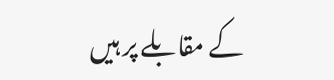کے مقابلے پر ہیں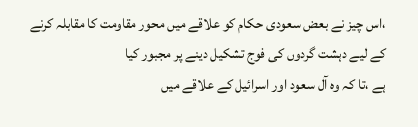،اس چیز نے بعض سعودی حکام کو علاقے میں محور مقاومت کا مقابلہ کرنے کے لیے دہشت گردوں کی فوج تشکیل دینے پر مجبور کیا
ہے ،تا کہ وہ آل سعود اور اسرائیل کے علاقے میں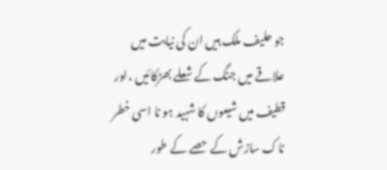جو حلیف ملک ہیں ان کی نیابت میں علاقے میں جنگ کے شعلے بھڑکائیں ،اور قطیف میں شیعوں کا شہید ہو نا اسی خطر ناک سازش کے حصے کے طور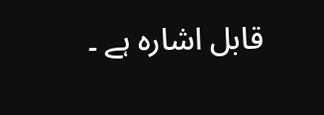قابل اشارہ ہے ۔